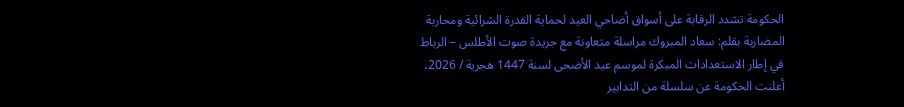الحكومة تشدد الرقابة على أسواق أضاحي العيد لحماية القدرة الشرائية ومحاربة المضاربة بقلم: سعاد المبروك مراسلة متعاونة مع جريدة صوت الأطلس – الرباط
في إطار الاستعدادات المبكرة لموسم عيد الأضحى لسنة 1447 هجرية / 2026، أعلنت الحكومة عن سلسلة من التدابير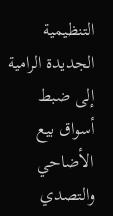التنظيمية الجديدة الرامية إلى ضبط أسواق بيع الأضاحي والتصدي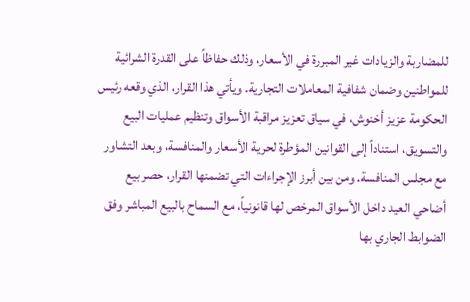للمضاربة والزيادات غير المبررة في الأسعار، وذلك حفاظاً على القدرة الشرائية للمواطنين وضمان شفافية المعاملات التجارية. ويأتي هذا القرار، الذي وقعه رئيس الحكومة عزيز أخنوش، في سياق تعزيز مراقبة الأسواق وتنظيم عمليات البيع والتسويق، استناداً إلى القوانين المؤطرة لحرية الأسعار والمنافسة، وبعد التشاور مع مجلس المنافسة. ومن بين أبرز الإجراءات التي تضمنها القرار، حصر بيع أضاحي العيد داخل الأسواق المرخص لها قانونياً، مع السماح بالبيع المباشر وفق الضوابط الجاري بها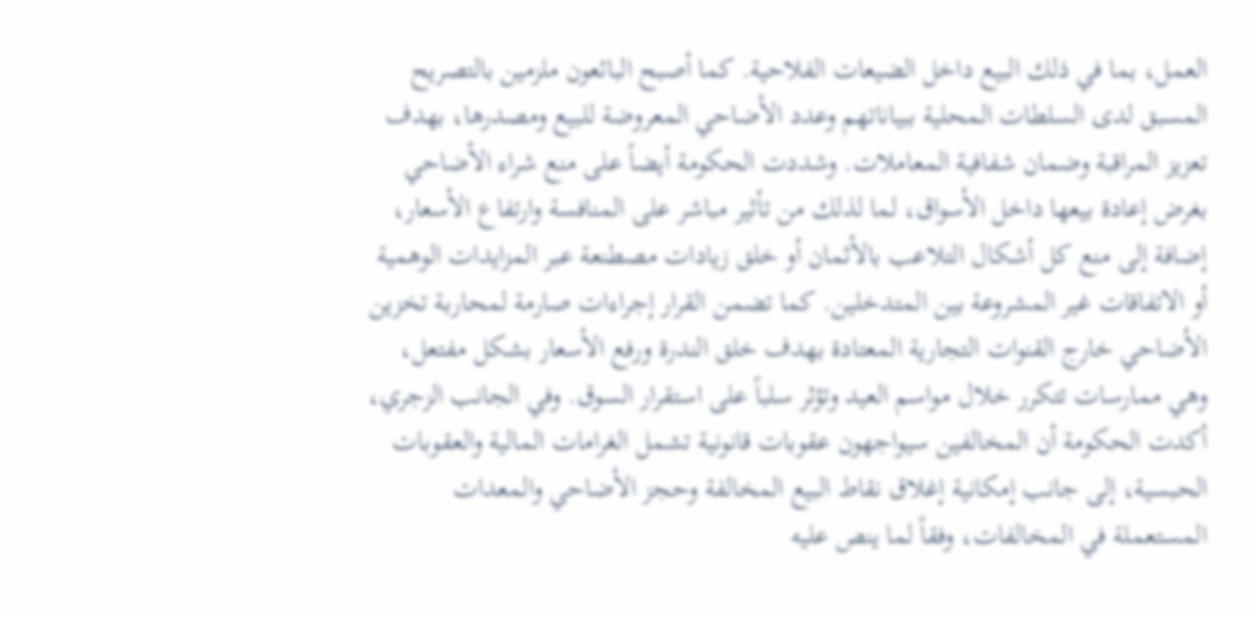العمل، بما في ذلك البيع داخل الضيعات الفلاحية. كما أصبح البائعون ملزمين بالتصريح المسبق لدى السلطات المحلية ببياناتهم وعدد الأضاحي المعروضة للبيع ومصدرها، بهدف تعزيز المراقبة وضمان شفافية المعاملات. وشددت الحكومة أيضاً على منع شراء الأضاحي بغرض إعادة بيعها داخل الأسواق، لما لذلك من تأثير مباشر على المنافسة وارتفاع الأسعار، إضافة إلى منع كل أشكال التلاعب بالأثمان أو خلق زيادات مصطنعة عبر المزايدات الوهمية أو الاتفاقات غير المشروعة بين المتدخلين. كما تضمن القرار إجراءات صارمة لمحاربة تخزين الأضاحي خارج القنوات التجارية المعتادة بهدف خلق الندرة ورفع الأسعار بشكل مفتعل، وهي ممارسات تتكرر خلال مواسم العيد وتؤثر سلباً على استقرار السوق. وفي الجانب الزجري، أكدت الحكومة أن المخالفين سيواجهون عقوبات قانونية تشمل الغرامات المالية والعقوبات الحبسية، إلى جانب إمكانية إغلاق نقاط البيع المخالفة وحجز الأضاحي والمعدات المستعملة في المخالفات، وفقاً لما ينص عليه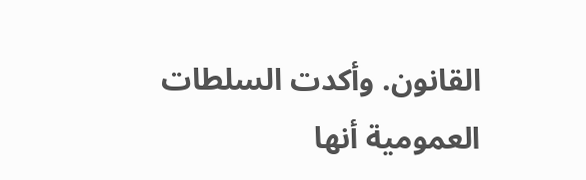القانون. وأكدت السلطات العمومية أنها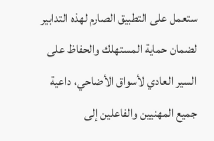ستعمل على التطبيق الصارم لهذه التدابير لضمان حماية المستهلك والحفاظ على السير العادي لأسواق الأضاحي، داعية جميع المهنيين والفاعلين إلى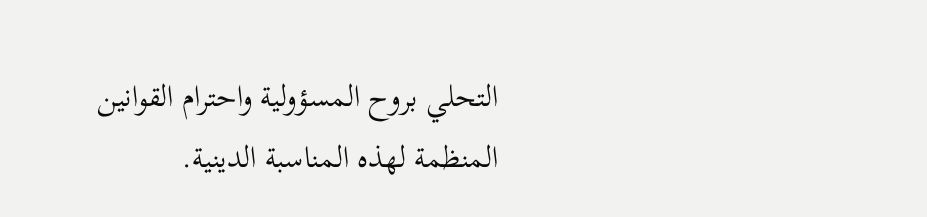التحلي بروح المسؤولية واحترام القوانين المنظمة لهذه المناسبة الدينية.